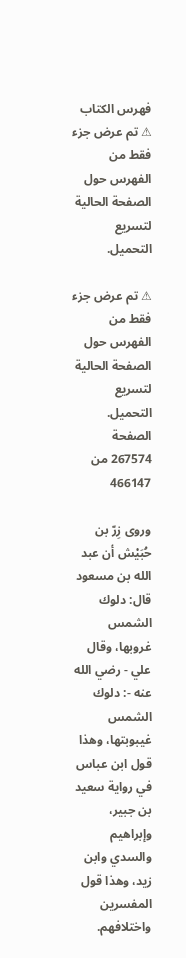فهرس الكتاب
⚠ تم عرض جزء فقط من الفهرس حول الصفحة الحالية لتسريع التحميل.

⚠ تم عرض جزء فقط من الفهرس حول الصفحة الحالية لتسريع التحميل.
الصفحة 267574 من 466147

وروى زِرّ بن حُبَيْش أن عبد الله بن مسعود قال: دلوك الشمس غروبها، وقال علي - رضي الله عنه -: دلوك الشمس غيبوبتها، وهذا قول ابن عباس في رواية سعيد بن جبير، وإبراهيم والسدي وابن زيد، وهذا قول المفسرين واختلافهم.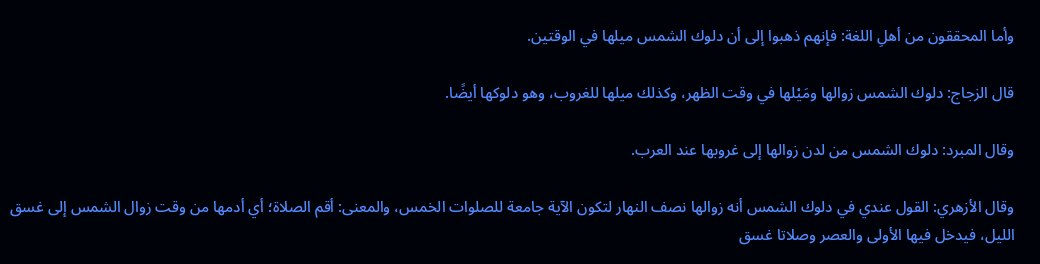وأما المحققون من أهلِ اللغة: فإنهم ذهبوا إلى أن دلوك الشمس ميلها في الوقتين.

قال الزجاج: دلوك الشمس زوالها ومَيْلها في وقت الظهر، وكذلك ميلها للغروب، وهو دلوكها أيضًا.

وقال المبرد: دلوك الشمس من لدن زوالها إلى غروبها عند العرب.

وقال الأزهري: القول عندي في دلوك الشمس أنه زوالها نصف النهار لتكون الآية جامعة للصلوات الخمس، والمعنى: أقم الصلاة؛ أي أدمها من وقت زوال الشمس إلى غسق الليل، فيدخل فيها الأولى والعصر وصلاتا غسق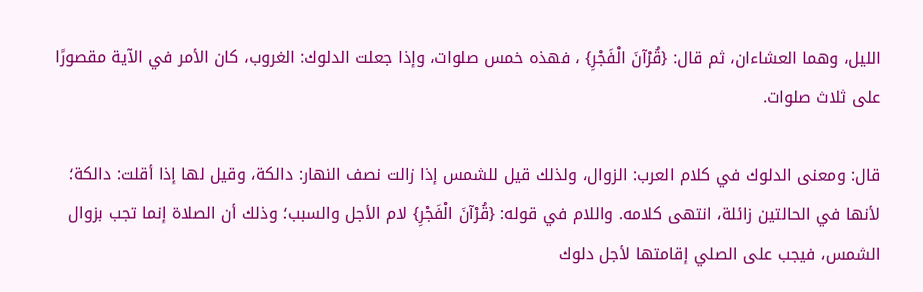الليل، وهما العشاءان، ثم قال: {قُرْآنَ الْفَجْرِ} ، فهذه خمس صلوات، وإذا جعلت الدلوك: الغروب، كان الأمر في الآية مقصورًا على ثلاث صلوات.

قال: ومعنى الدلوك في كلام العرب: الزوال، ولذلك قيل للشمس إذا زالت نصف النهار: دالكة، وقيل لها إذا أقلت: دالكة؛ لأنها في الحالتين زائلة، انتهى كلامه. واللام في قوله: {قُرْآنَ الْفَجْرِ} لام الأجل والسبب؛ وذلك أن الصلاة إنما تجب بزوال الشمس، فيجب على الصلي إقامتها لأجل دلوك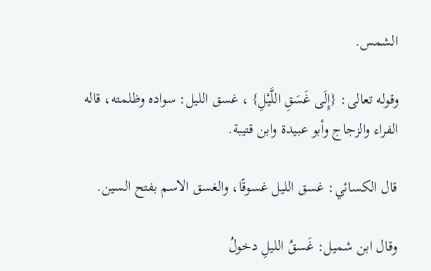الشمس.

وقوله تعالى: {إِلَى غَسَقِ اللَّيْلِ} ، غسق الليل: سواده وظلمته، قاله الفراء والزجاج وأبو عبيدة وابن قتيبة.

قال الكسائي: غسق الليل غسوقًا، والغسق الاسم بفتح السين.

وقال ابن شميل: غَسقُ الليلِ دخولُ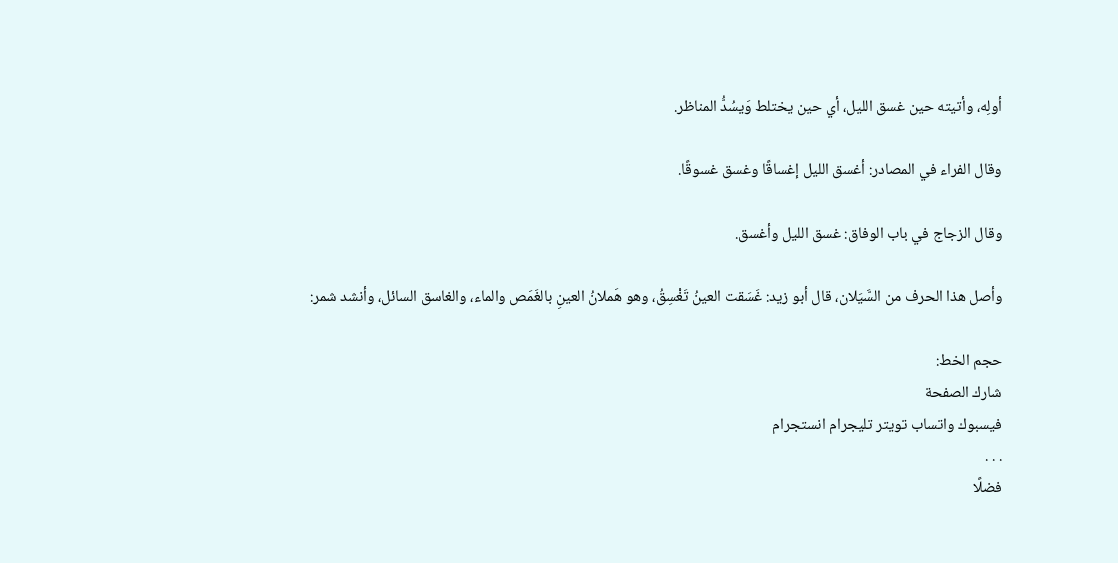أولِه، وأتيته حين غسق الليل، أي حين يختلط وَيسُدُّ المناظر.

وقال الفراء في المصادر: أغسق الليل إغساقًا وغسق غسوقًا.

وقال الزجاج في باب الوفاق: غسق الليل وأغسق.

وأصل هذا الحرف من السَّيَلان، قال أبو زيد: غَسَقت العينُ تَغْسِقُ، وهو هَملانُ العينِ بالغَمَص والماء، والغاسق السائل، وأنشد شمر:

حجم الخط:
شارك الصفحة
فيسبوك واتساب تويتر تليجرام انستجرام
. . .
فضلًا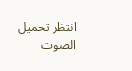انتظر تحميل الصوت